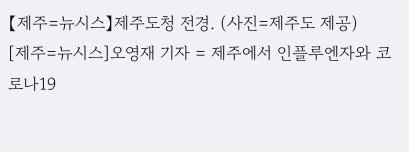【제주=뉴시스】제주도청 전경. (사진=제주도 제공)
[제주=뉴시스]오영재 기자 = 제주에서 인플루엔자와 코로나19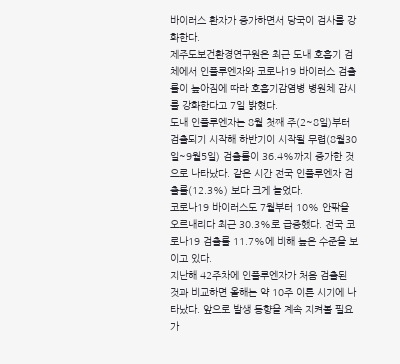바이러스 환자가 증가하면서 당국이 검사를 강화한다.
제주도보건환경연구원은 최근 도내 호흡기 검체에서 인플루엔자와 코로나19 바이러스 검출률이 높아짐에 따라 호흡기감염병 병원체 감시를 강화한다고 7일 밝혔다.
도내 인플루엔자는 8월 첫째 주(2~8일)부터 검출되기 시작해 하반기이 시작될 무렵(8월30일~9월5일) 검출률이 36.4%까지 증가한 것으로 나타났다. 같은 시간 전국 인플루엔자 검출률(12.3%) 보다 크게 늘었다.
코로나19 바이러스도 7월부터 10% 안팎을 오르내리다 최근 30.3%로 급증했다. 전국 코로나19 검출률 11.7%에 비해 높은 수준을 보이고 있다.
지난해 42주차에 인플루엔자가 처음 검출된 것과 비교하면 올해는 약 10주 이른 시기에 나타났다. 앞으로 발생 동향을 계속 지켜볼 필요가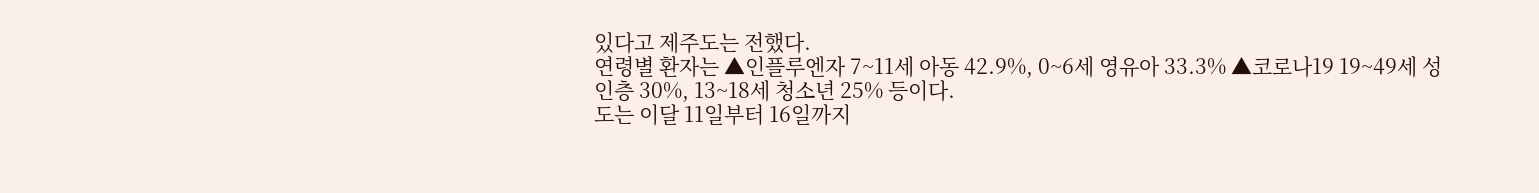있다고 제주도는 전했다.
연령별 환자는 ▲인플루엔자 7~11세 아동 42.9%, 0~6세 영유아 33.3% ▲코로나19 19~49세 성인층 30%, 13~18세 청소년 25% 등이다.
도는 이달 11일부터 16일까지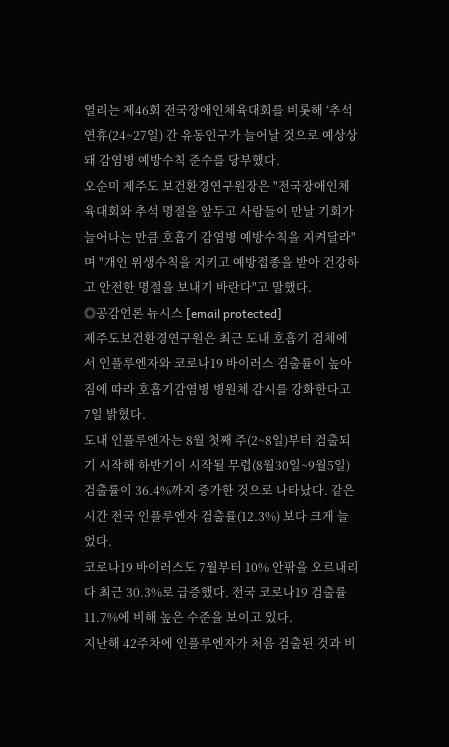열리는 제46회 전국장애인체육대회를 비롯해 ‘추석 연휴(24~27일) 간 유동인구가 늘어날 것으로 예상상돼 감염병 예방수칙 준수를 당부했다.
오순미 제주도 보건환경연구원장은 "전국장애인체육대회와 추석 명절을 앞두고 사람들이 만날 기회가 늘어나는 만큼 호흡기 감염병 예방수칙을 지켜달라"며 "개인 위생수칙을 지키고 예방접종을 받아 건강하고 안전한 명절을 보내기 바란다"고 말했다.
◎공감언론 뉴시스 [email protected]
제주도보건환경연구원은 최근 도내 호흡기 검체에서 인플루엔자와 코로나19 바이러스 검출률이 높아짐에 따라 호흡기감염병 병원체 감시를 강화한다고 7일 밝혔다.
도내 인플루엔자는 8월 첫째 주(2~8일)부터 검출되기 시작해 하반기이 시작될 무렵(8월30일~9월5일) 검출률이 36.4%까지 증가한 것으로 나타났다. 같은 시간 전국 인플루엔자 검출률(12.3%) 보다 크게 늘었다.
코로나19 바이러스도 7월부터 10% 안팎을 오르내리다 최근 30.3%로 급증했다. 전국 코로나19 검출률 11.7%에 비해 높은 수준을 보이고 있다.
지난해 42주차에 인플루엔자가 처음 검출된 것과 비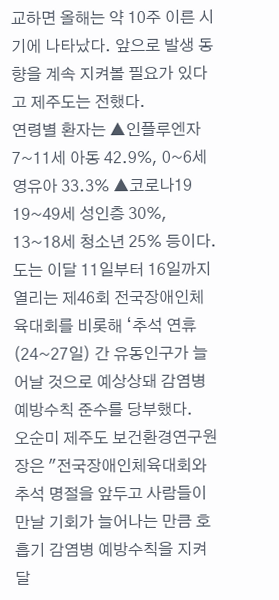교하면 올해는 약 10주 이른 시기에 나타났다. 앞으로 발생 동향을 계속 지켜볼 필요가 있다고 제주도는 전했다.
연령별 환자는 ▲인플루엔자 7~11세 아동 42.9%, 0~6세 영유아 33.3% ▲코로나19 19~49세 성인층 30%, 13~18세 청소년 25% 등이다.
도는 이달 11일부터 16일까지 열리는 제46회 전국장애인체육대회를 비롯해 ‘추석 연휴(24~27일) 간 유동인구가 늘어날 것으로 예상상돼 감염병 예방수칙 준수를 당부했다.
오순미 제주도 보건환경연구원장은 "전국장애인체육대회와 추석 명절을 앞두고 사람들이 만날 기회가 늘어나는 만큼 호흡기 감염병 예방수칙을 지켜달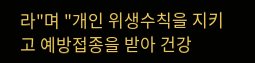라"며 "개인 위생수칙을 지키고 예방접종을 받아 건강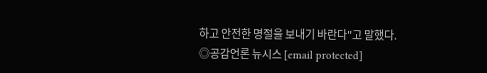하고 안전한 명절을 보내기 바란다"고 말했다.
◎공감언론 뉴시스 [email protected]